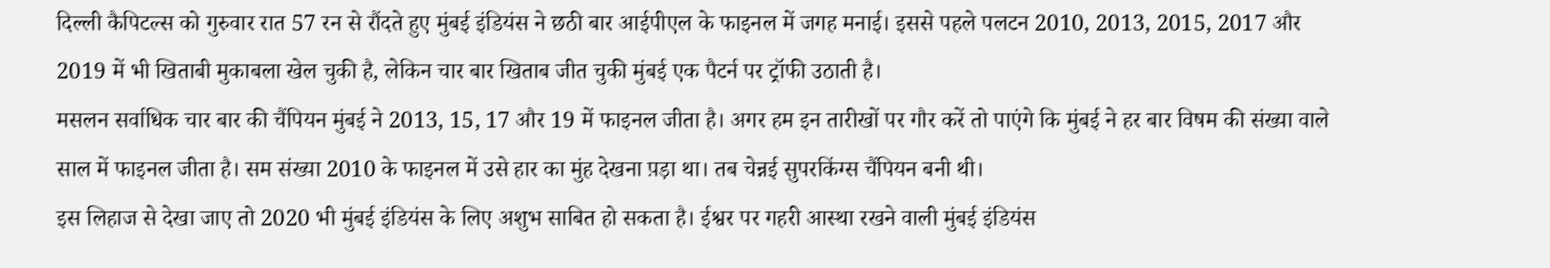दिल्ली कैपिटल्स को गुरुवार रात 57 रन से रौंदते हुए मुंबई इंडियंस ने छठी बार आईपीएल के फाइनल में जगह मनाई। इससे पहले पलटन 2010, 2013, 2015, 2017 और 2019 में भी खिताबी मुकाबला खेल चुकी है, लेकिन चार बार खिताब जीत चुकी मुंबई एक पैटर्न पर ट्रॉफी उठाती है।
मसलन सर्वाधिक चार बार की चैंपियन मुंबई ने 2013, 15, 17 और 19 में फाइनल जीता है। अगर हम इन तारीखों पर गौर करें तो पाएंगे कि मुंबई ने हर बार विषम की संख्या वाले साल में फाइनल जीता है। सम संख्या 2010 के फाइनल में उसे हार का मुंह देखना प़ड़ा था। तब चेन्नई सुपरकिंग्स चैंपियन बनी थी।
इस लिहाज से देखा जाए तो 2020 भी मुंबई इंडियंस के लिए अशुभ साबित हो सकता है। ईश्वर पर गहरी आस्था रखने वाली मुंबई इंडियंस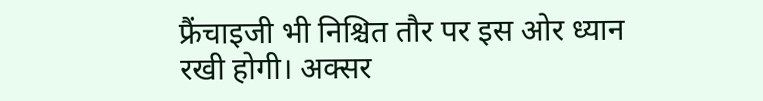फ्रैंचाइजी भी निश्चित तौर पर इस ओर ध्यान रखी होगी। अक्सर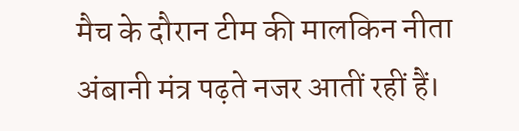मैच के दौरान टीम की मालकिन नीता अंबानी मंत्र पढ़ते नजर आतीं रहीं हैं।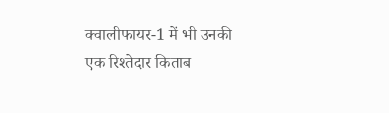क्वालीफायर-1 में भी उनकी एक रिश्तेदार किताब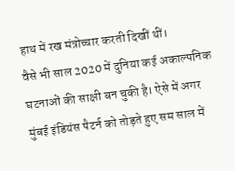हाथ में रख मंत्रोच्चार करती दिखीं थीं।
वैसे भी साल 2020 में दुनिया कई अकाल्पनिक घटनाओं की साक्षी बन चुकी है। ऐसे में अगर मुंबई इंडियंस पैटर्न को तोड़ते हुए सम साल में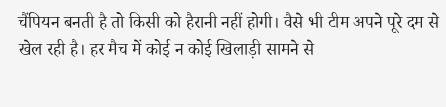चैंपियन बनती है तो किसी को हैरानी नहीं होगी। वैसे भी टीम अपने पूरे दम से खेल रही है। हर मैच में कोई न कोई खिलाड़ी सामने से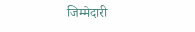जिम्मेदारी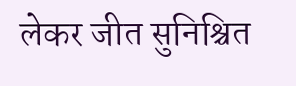लेकर जीत सुनिश्चित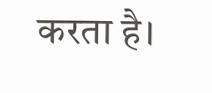करता है।